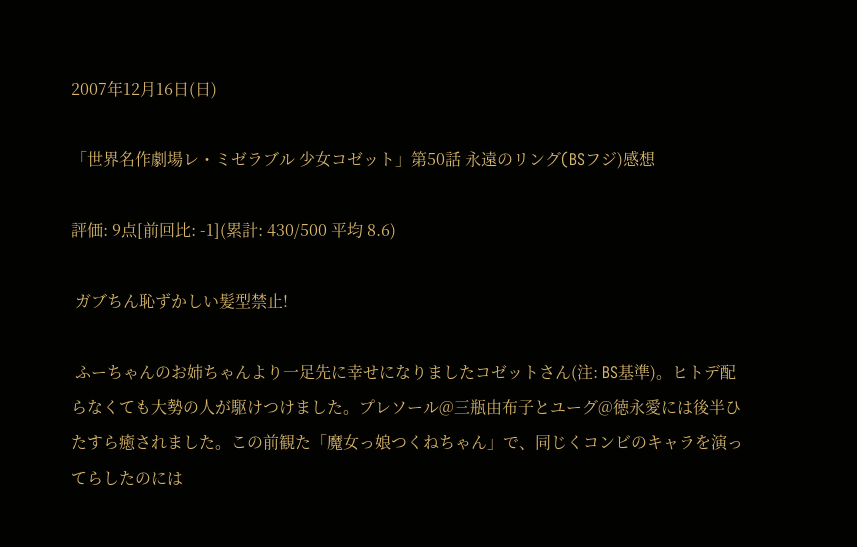2007年12月16日(日)

「世界名作劇場レ・ミゼラブル 少女コゼット」第50話 永遠のリング(BSフジ)感想

評価: 9点[前回比: -1](累計: 430/500 平均 8.6)

 ガブちん恥ずかしい髪型禁止!

 ふーちゃんのお姉ちゃんより一足先に幸せになりましたコゼットさん(注: BS基準)。ヒトデ配らなくても大勢の人が駆けつけました。プレソール@三瓶由布子とユーグ@徳永愛には後半ひたすら癒されました。この前観た「魔女っ娘つくねちゃん」で、同じくコンビのキャラを演ってらしたのには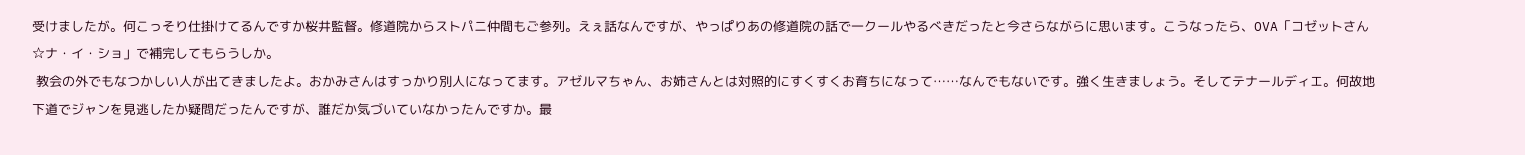受けましたが。何こっそり仕掛けてるんですか桜井監督。修道院からストパニ仲間もご参列。えぇ話なんですが、やっぱりあの修道院の話で一クールやるべきだったと今さらながらに思います。こうなったら、OVA「コゼットさん☆ナ・イ・ショ」で補完してもらうしか。
 教会の外でもなつかしい人が出てきましたよ。おかみさんはすっかり別人になってます。アゼルマちゃん、お姉さんとは対照的にすくすくお育ちになって……なんでもないです。強く生きましょう。そしてテナールディエ。何故地下道でジャンを見逃したか疑問だったんですが、誰だか気づいていなかったんですか。最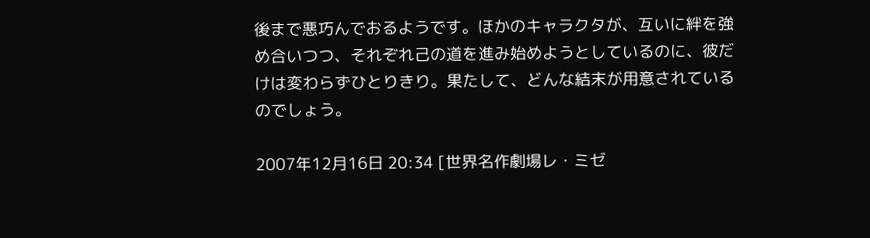後まで悪巧んでおるようです。ほかのキャラクタが、互いに絆を強め合いつつ、それぞれ己の道を進み始めようとしているのに、彼だけは変わらずひとりきり。果たして、どんな結末が用意されているのでしょう。

2007年12月16日 20:34 [世界名作劇場レ・ミゼ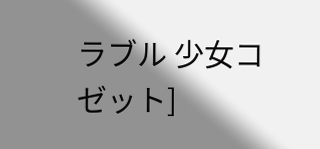ラブル 少女コゼット]